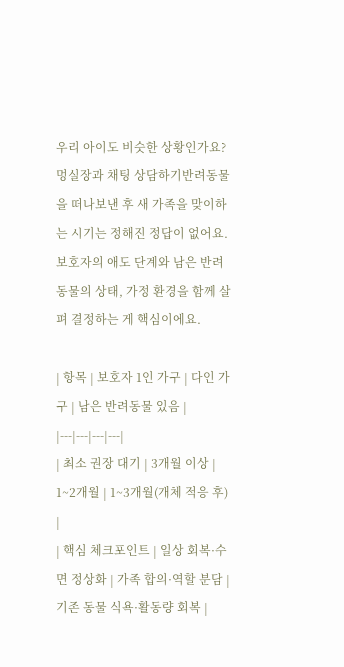우리 아이도 비슷한 상황인가요?
멍실장과 채팅 상담하기반려동물을 떠나보낸 후 새 가족을 맞이하는 시기는 정해진 정답이 없어요. 보호자의 애도 단계와 남은 반려동물의 상태, 가정 환경을 함께 살펴 결정하는 게 핵심이에요.

| 항목 | 보호자 1인 가구 | 다인 가구 | 남은 반려동물 있음 |
|---|---|---|---|
| 최소 권장 대기 | 3개월 이상 | 1~2개월 | 1~3개월(개체 적응 후) |
| 핵심 체크포인트 | 일상 회복·수면 정상화 | 가족 합의·역할 분담 | 기존 동물 식욕·활동량 회복 |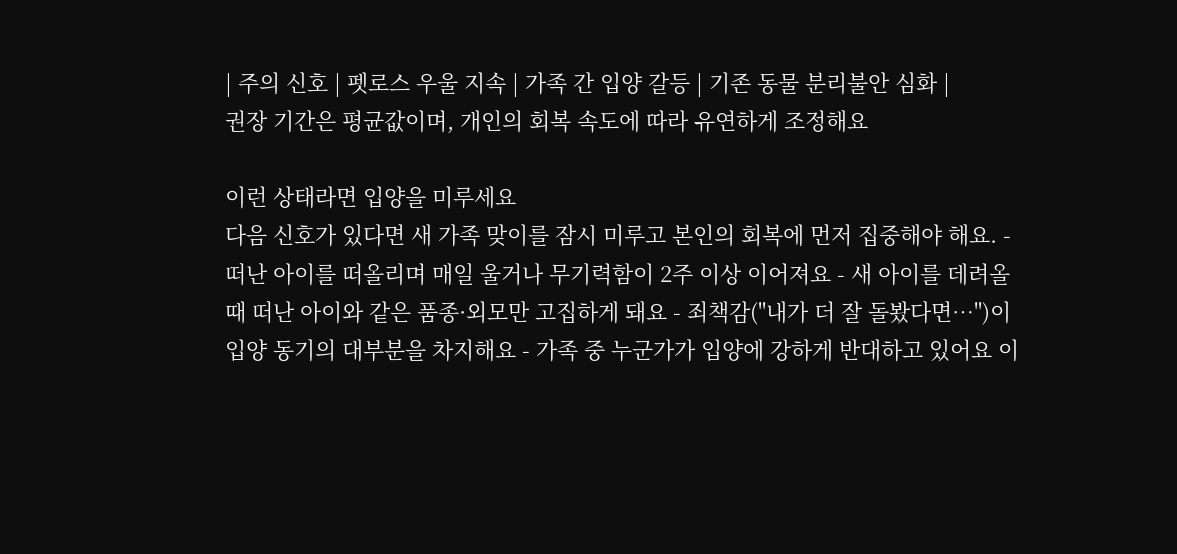| 주의 신호 | 펫로스 우울 지속 | 가족 간 입양 갈등 | 기존 동물 분리불안 심화 |
권장 기간은 평균값이며, 개인의 회복 속도에 따라 유연하게 조정해요

이런 상태라면 입양을 미루세요
다음 신호가 있다면 새 가족 맞이를 잠시 미루고 본인의 회복에 먼저 집중해야 해요. - 떠난 아이를 떠올리며 매일 울거나 무기력함이 2주 이상 이어져요 - 새 아이를 데려올 때 떠난 아이와 같은 품종·외모만 고집하게 돼요 - 죄책감("내가 더 잘 돌봤다면…")이 입양 동기의 대부분을 차지해요 - 가족 중 누군가가 입양에 강하게 반대하고 있어요 이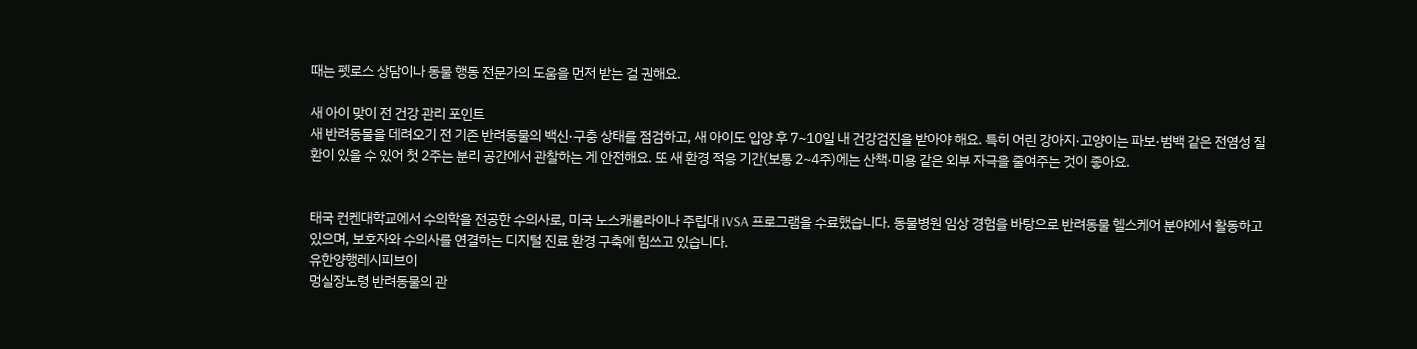때는 펫로스 상담이나 동물 행동 전문가의 도움을 먼저 받는 걸 권해요.

새 아이 맞이 전 건강 관리 포인트
새 반려동물을 데려오기 전 기존 반려동물의 백신·구충 상태를 점검하고, 새 아이도 입양 후 7~10일 내 건강검진을 받아야 해요. 특히 어린 강아지·고양이는 파보·범백 같은 전염성 질환이 있을 수 있어 첫 2주는 분리 공간에서 관찰하는 게 안전해요. 또 새 환경 적응 기간(보통 2~4주)에는 산책·미용 같은 외부 자극을 줄여주는 것이 좋아요.


태국 컨켄대학교에서 수의학을 전공한 수의사로, 미국 노스캐롤라이나 주립대 IVSA 프로그램을 수료했습니다. 동물병원 임상 경험을 바탕으로 반려동물 헬스케어 분야에서 활동하고 있으며, 보호자와 수의사를 연결하는 디지털 진료 환경 구축에 힘쓰고 있습니다.
유한양행레시피브이
멍실장노령 반려동물의 관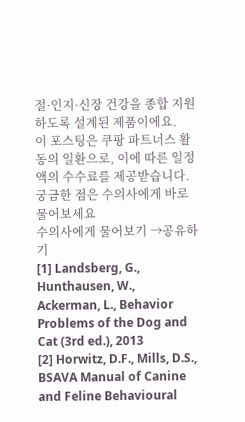절·인지·신장 건강을 종합 지원하도록 설계된 제품이에요.
이 포스팅은 쿠팡 파트너스 활동의 일환으로, 이에 따른 일정액의 수수료를 제공받습니다.
궁금한 점은 수의사에게 바로 물어보세요
수의사에게 물어보기 →공유하기
[1] Landsberg, G., Hunthausen, W., Ackerman, L., Behavior Problems of the Dog and Cat (3rd ed.), 2013
[2] Horwitz, D.F., Mills, D.S., BSAVA Manual of Canine and Feline Behavioural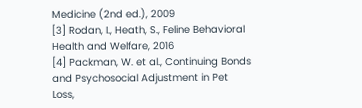Medicine (2nd ed.), 2009
[3] Rodan, I., Heath, S., Feline Behavioral Health and Welfare, 2016
[4] Packman, W. et al., Continuing Bonds and Psychosocial Adjustment in Pet Loss,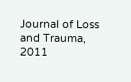Journal of Loss and Trauma, 2011